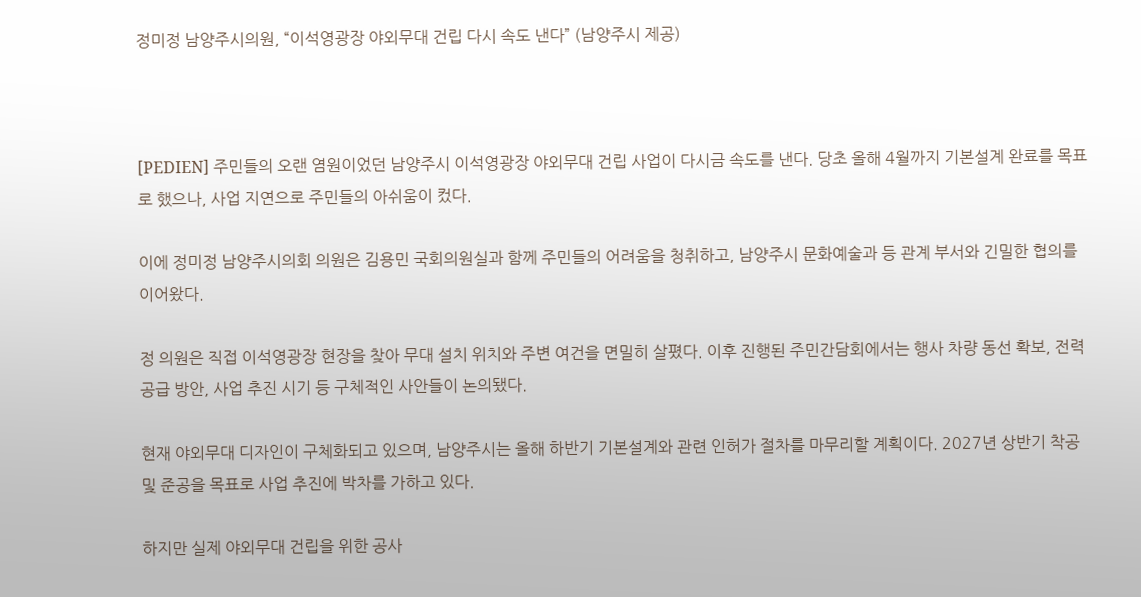정미정 남양주시의원, “이석영광장 야외무대 건립 다시 속도 낸다” (남양주시 제공)



[PEDIEN] 주민들의 오랜 염원이었던 남양주시 이석영광장 야외무대 건립 사업이 다시금 속도를 낸다. 당초 올해 4월까지 기본설계 완료를 목표로 했으나, 사업 지연으로 주민들의 아쉬움이 컸다.

이에 정미정 남양주시의회 의원은 김용민 국회의원실과 함께 주민들의 어려움을 청취하고, 남양주시 문화예술과 등 관계 부서와 긴밀한 협의를 이어왔다.

정 의원은 직접 이석영광장 현장을 찾아 무대 설치 위치와 주변 여건을 면밀히 살폈다. 이후 진행된 주민간담회에서는 행사 차량 동선 확보, 전력 공급 방안, 사업 추진 시기 등 구체적인 사안들이 논의됐다.

현재 야외무대 디자인이 구체화되고 있으며, 남양주시는 올해 하반기 기본설계와 관련 인허가 절차를 마무리할 계획이다. 2027년 상반기 착공 및 준공을 목표로 사업 추진에 박차를 가하고 있다.

하지만 실제 야외무대 건립을 위한 공사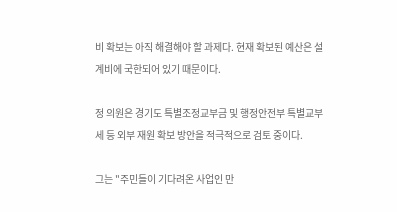비 확보는 아직 해결해야 할 과제다. 현재 확보된 예산은 설계비에 국한되어 있기 때문이다.

정 의원은 경기도 특별조정교부금 및 행정안전부 특별교부세 등 외부 재원 확보 방안을 적극적으로 검토 중이다.

그는 "주민들이 기다려온 사업인 만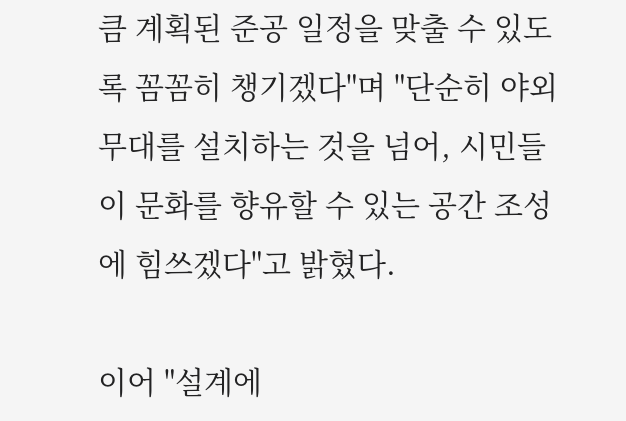큼 계획된 준공 일정을 맞출 수 있도록 꼼꼼히 챙기겠다"며 "단순히 야외무대를 설치하는 것을 넘어, 시민들이 문화를 향유할 수 있는 공간 조성에 힘쓰겠다"고 밝혔다.

이어 "설계에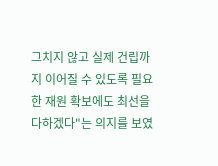그치지 않고 실제 건립까지 이어질 수 있도록 필요한 재원 확보에도 최선을 다하겠다"는 의지를 보였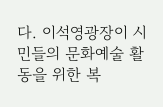다. 이석영광장이 시민들의 문화예술 활동을 위한 복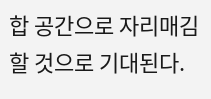합 공간으로 자리매김할 것으로 기대된다.